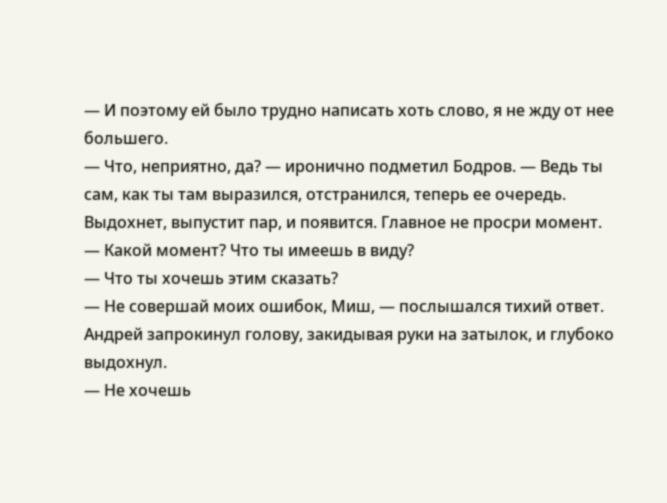— И поэтому ей было трудно написать хоть слово, я не жду от нее большего.
— Что, неприятно, да? — иронично подметил Бодров. — Ведь ты сам, как ты там выразился, отстранился, теперь ее очередь. Выдохнет, выпустит пар, и появится. Главное не просри момент.
— Какой момент? Что ты имеешь в виду?
— Что ты хочешь этим сказать?
— Не совершай моих ошибок, Миш, — послышался тихий ответ.
Андрей запрокинул голову, закидывая руки на затылок, и глубоко выдохнул.
— Не хочешь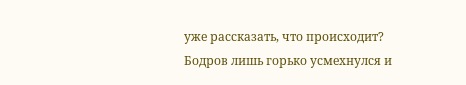уже рассказать, что происходит?
Бодров лишь горько усмехнулся и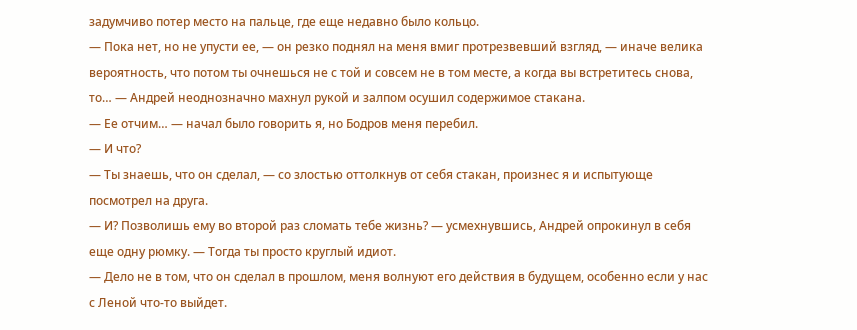задумчиво потер место на пальце, где еще недавно было кольцо.
— Пока нет, но не упусти ее, — он резко поднял на меня вмиг протрезвевший взгляд, — иначе велика вероятность, что потом ты очнешься не с той и совсем не в том месте, а когда вы встретитесь снова, то… — Андрей неоднозначно махнул рукой и залпом осушил содержимое стакана.
— Ее отчим… — начал было говорить я, но Бодров меня перебил.
— И что?
— Ты знаешь, что он сделал, — со злостью оттолкнув от себя стакан, произнес я и испытующе посмотрел на друга.
— И? Позволишь ему во второй раз сломать тебе жизнь? — усмехнувшись, Андрей опрокинул в себя еще одну рюмку. — Тогда ты просто круглый идиот.
— Дело не в том, что он сделал в прошлом, меня волнуют его действия в будущем, особенно если у нас с Леной что-то выйдет.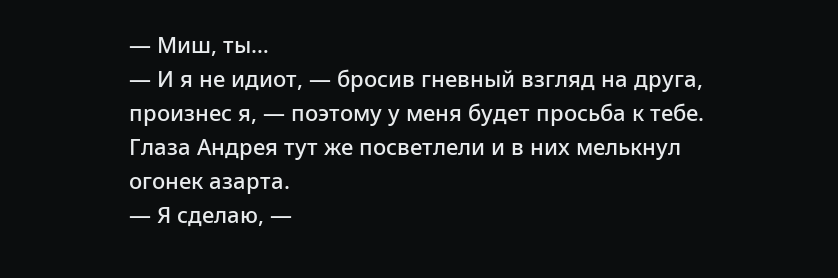— Миш, ты…
— И я не идиот, — бросив гневный взгляд на друга, произнес я, — поэтому у меня будет просьба к тебе.
Глаза Андрея тут же посветлели и в них мелькнул огонек азарта.
— Я сделаю, —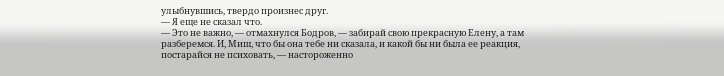улыбнувшись, твердо произнес друг.
— Я еще не сказал что.
— Это не важно, — отмахнулся Бодров, — забирай свою прекрасную Елену, а там разберемся. И, Миш, что бы она тебе ни сказала, и какой бы ни была ее реакция, постарайся не психовать, — настороженно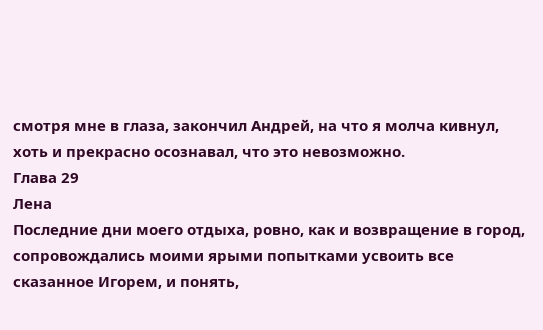смотря мне в глаза, закончил Андрей, на что я молча кивнул, хоть и прекрасно осознавал, что это невозможно.
Глава 29
Лена
Последние дни моего отдыха, ровно, как и возвращение в город, сопровождались моими ярыми попытками усвоить все сказанное Игорем, и понять,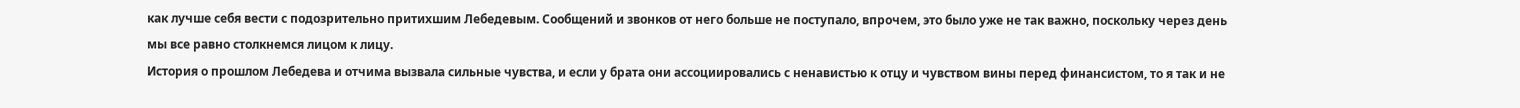как лучше себя вести с подозрительно притихшим Лебедевым. Сообщений и звонков от него больше не поступало, впрочем, это было уже не так важно, поскольку через день мы все равно столкнемся лицом к лицу.
История о прошлом Лебедева и отчима вызвала сильные чувства, и если у брата они ассоциировались с ненавистью к отцу и чувством вины перед финансистом, то я так и не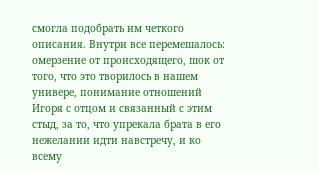смогла подобрать им четкого описания. Внутри все перемешалось: омерзение от происходящего, шок от того, что это творилось в нашем универе, понимание отношений Игоря с отцом и связанный с этим стыд, за то, что упрекала брата в его нежелании идти навстречу, и ко всему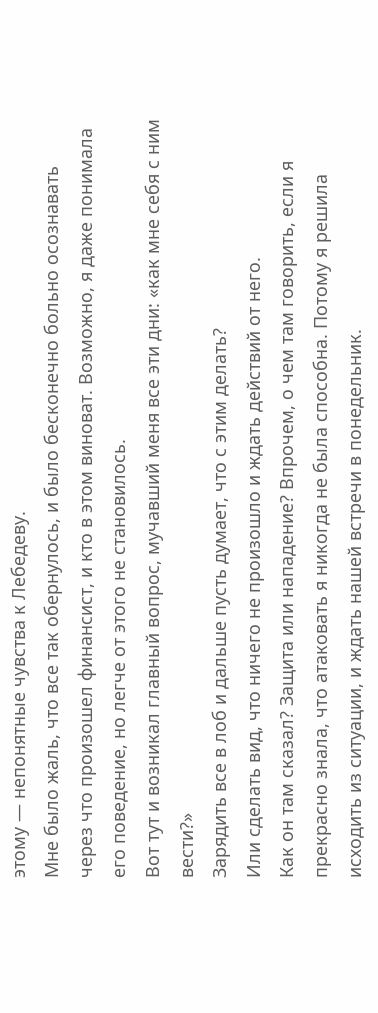этому — непонятные чувства к Лебедеву.
Мне было жаль, что все так обернулось, и было бесконечно больно осознавать через что произошел финансист, и кто в этом виноват. Возможно, я даже понимала его поведение, но легче от этого не становилось.
Вот тут и возникал главный вопрос, мучавший меня все эти дни: «как мне себя с ним вести?»
Зарядить все в лоб и дальше пусть думает, что с этим делать?
Или сделать вид, что ничего не произошло и ждать действий от него.
Как он там сказал? Защита или нападение? Впрочем, о чем там говорить, если я прекрасно знала, что атаковать я никогда не была способна. Потому я решила исходить из ситуации, и ждать нашей встречи в понедельник.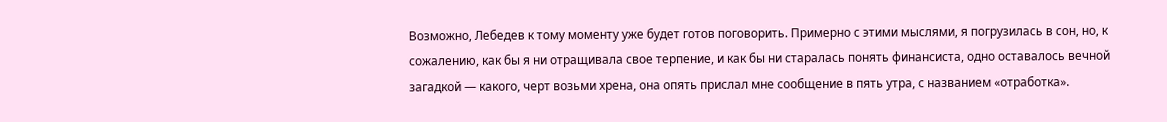Возможно, Лебедев к тому моменту уже будет готов поговорить. Примерно с этими мыслями, я погрузилась в сон, но, к сожалению, как бы я ни отращивала свое терпение, и как бы ни старалась понять финансиста, одно оставалось вечной загадкой — какого, черт возьми хрена, она опять прислал мне сообщение в пять утра, с названием «отработка».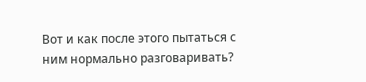Вот и как после этого пытаться с ним нормально разговаривать?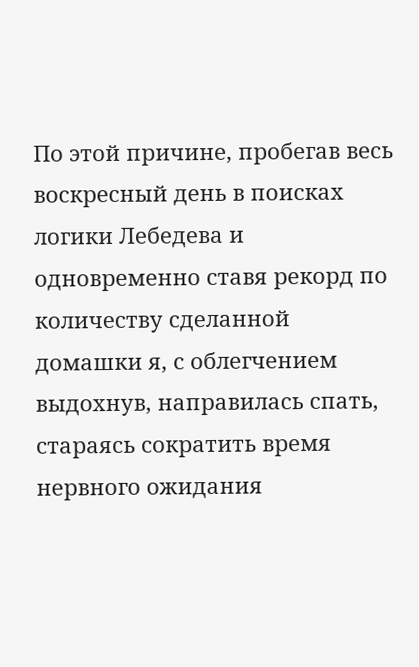По этой причине, пробегав весь воскресный день в поисках логики Лебедева и одновременно ставя рекорд по количеству сделанной домашки я, с облегчением выдохнув, направилась спать, стараясь сократить время нервного ожидания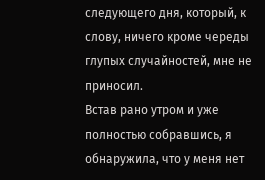следующего дня, который, к слову, ничего кроме череды глупых случайностей, мне не приносил.
Встав рано утром и уже полностью собравшись, я обнаружила, что у меня нет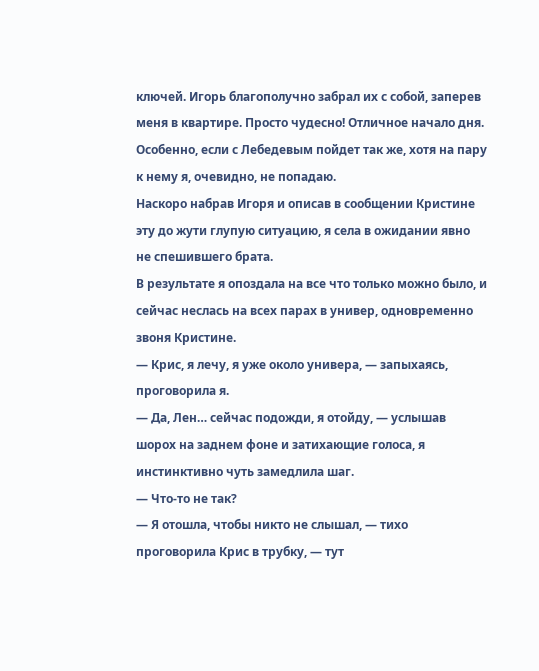ключей. Игорь благополучно забрал их с собой, заперев меня в квартире. Просто чудесно! Отличное начало дня. Особенно, если с Лебедевым пойдет так же, хотя на пару к нему я, очевидно, не попадаю.
Наскоро набрав Игоря и описав в сообщении Кристине эту до жути глупую ситуацию, я села в ожидании явно не спешившего брата.
В результате я опоздала на все что только можно было, и сейчас неслась на всех парах в универ, одновременно звоня Кристине.
— Крис, я лечу, я уже около универа, — запыхаясь, проговорила я.
— Да, Лен… сейчас подожди, я отойду, — услышав шорох на заднем фоне и затихающие голоса, я инстинктивно чуть замедлила шаг.
— Что-то не так?
— Я отошла, чтобы никто не слышал, — тихо проговорила Крис в трубку, — тут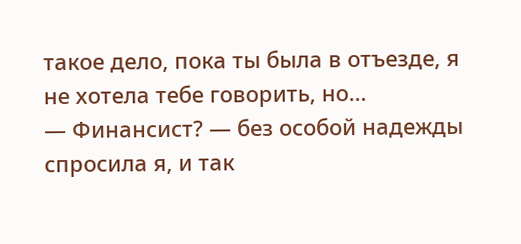такое дело, пока ты была в отъезде, я не хотела тебе говорить, но…
— Финансист? — без особой надежды спросила я, и так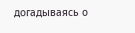догадываясь о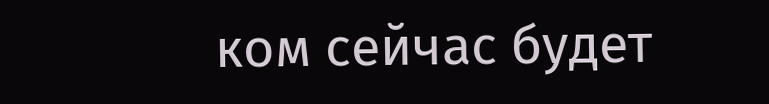ком сейчас будет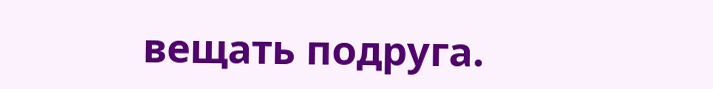вещать подруга.